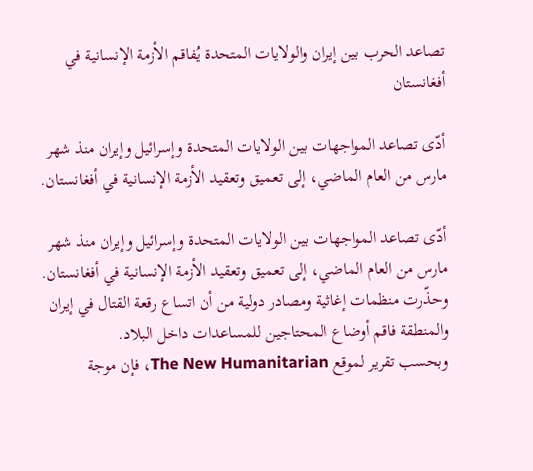تصاعد الحرب بين إيران والولايات المتحدة يُفاقم الأزمة الإنسانية في أفغانستان

أدّى تصاعد المواجهات بين الولايات المتحدة وإسرائيل وإيران منذ شهر مارس من العام الماضي، إلى تعميق وتعقيد الأزمة الإنسانية في أفغانستان.

أدّى تصاعد المواجهات بين الولايات المتحدة وإسرائيل وإيران منذ شهر مارس من العام الماضي، إلى تعميق وتعقيد الأزمة الإنسانية في أفغانستان.
وحذّرت منظمات إغاثية ومصادر دولية من أن اتساع رقعة القتال في إيران والمنطقة فاقم أوضاع المحتاجين للمساعدات داخل البلاد.
وبحسب تقرير لموقع The New Humanitarian، فإن موجة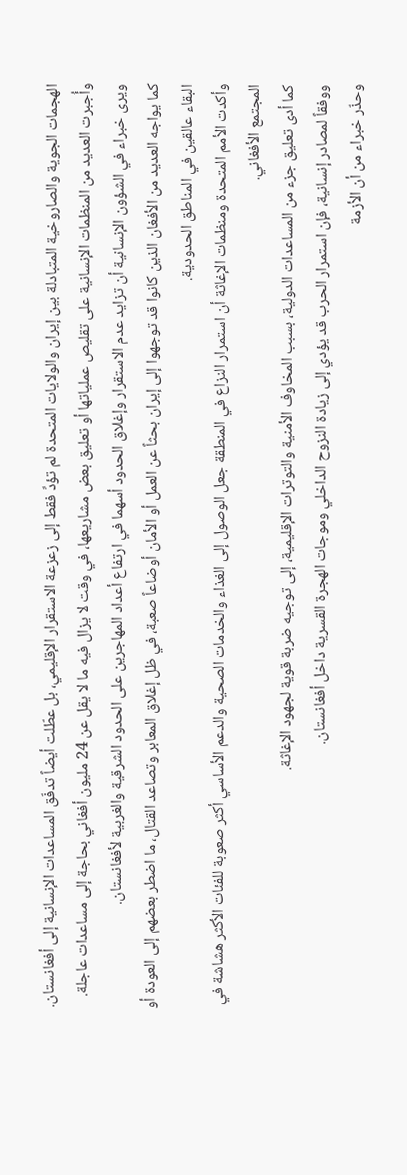الهجمات الجوية والصاروخية المتبادلة بين إيران والولايات المتحدة لم تؤدِّ فقط إلى زعزعة الاستقرار الإقليمي، بل عطّلت أيضاً تدفّق المساعدات الإنسانية إلى أفغانستان.
وأُجبرت العديد من المنظمات الإنسانية على تقليص عملياتها أو تعليق بعض مشاريعها، في وقت لا يزال فيه ما لا يقل عن 24 مليون أفغاني بحاجة إلى مساعدات عاجلة.
ويرى خبراء في الشؤون الإنسانية أن تزايد عدم الاستقرار وإغلاق الحدود أسهما في ارتفاع أعداد المهاجرين على الحدود الشرقية والغربية لأفغانستان.
كما يواجه العديد من الأفغان الذين كانوا قد توجهوا إلى إيران بحثاً عن العمل أو الأمان أوضاعاً صعبة، في ظل إغلاق المعابر وتصاعد القتال، ما اضطر بعضهم إلى العودة أو البقاء عالقين في المناطق الحدودية.
وأكدت الأمم المتحدة ومنظمات الإغاثة أن استمرار النزاع في المنطقة جعل الوصول إلى الغذاء والخدمات الصحية والدعم الأساسي أكثر صعوبة للفئات الأكثر هشاشة في المجتمع الأفغاني.
كما أدى تعليق جزء من المساعدات الدولية، بسبب المخاوف الأمنية والتوترات الإقليمية، إلى توجيه ضربة قوية لجهود الإغاثة.
ووفقاً لمصادر إنسانية، فإن استمرار الحرب قد يؤدي إلى زيادة النزوح الداخلي وموجات الهجرة القسرية داخل أفغانستان.
وحذّر خبراء من أن الأزمة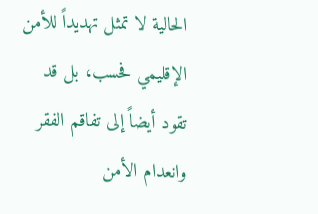الحالية لا تمثل تهديداً للأمن الإقليمي فحسب، بل قد تقود أيضاً إلى تفاقم الفقر وانعدام الأمن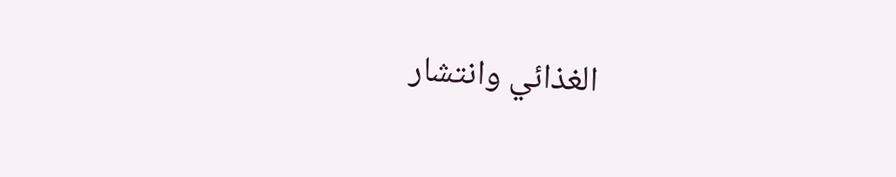الغذائي وانتشار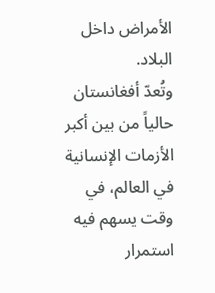الأمراض داخل البلاد.
وتُعدّ أفغانستان حالياً من بين أكبر الأزمات الإنسانية في العالم، في وقت يسهم فيه استمرار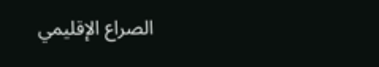الصراع الإقليمي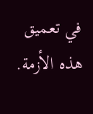في تعميق هذه الأزمة.